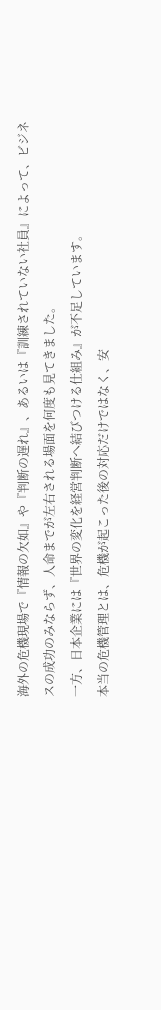海外の危機現場で『情報の欠如』や『判断の遅れ』、あるいは『訓練されていない社員』によって、ビジネスの成功のみならず、人命までが左右される場面を何度も見てきました。
一方、日本企業には『世界の変化を経営判断へ結びつける仕組み』が不足しています。
本当の危機管理とは、危機が起こった後の対応だけではなく、安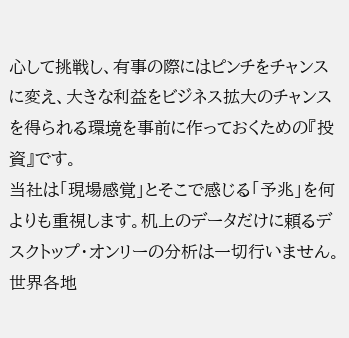心して挑戦し、有事の際にはピンチをチャンスに変え、大きな利益をビジネス拡大のチャンスを得られる環境を事前に作っておくための『投資』です。
当社は「現場感覚」とそこで感じる「予兆」を何よりも重視します。机上のデータだけに頼るデスクトップ・オンリーの分析は一切行いません。世界各地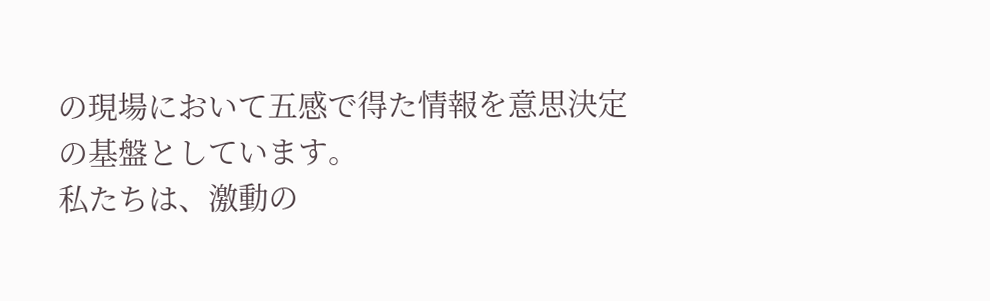の現場において五感で得た情報を意思決定の基盤としています。
私たちは、激動の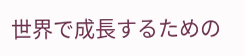世界で成長するための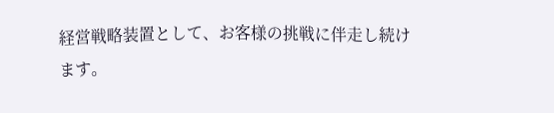経営戦略装置として、お客様の挑戦に伴走し続けます。